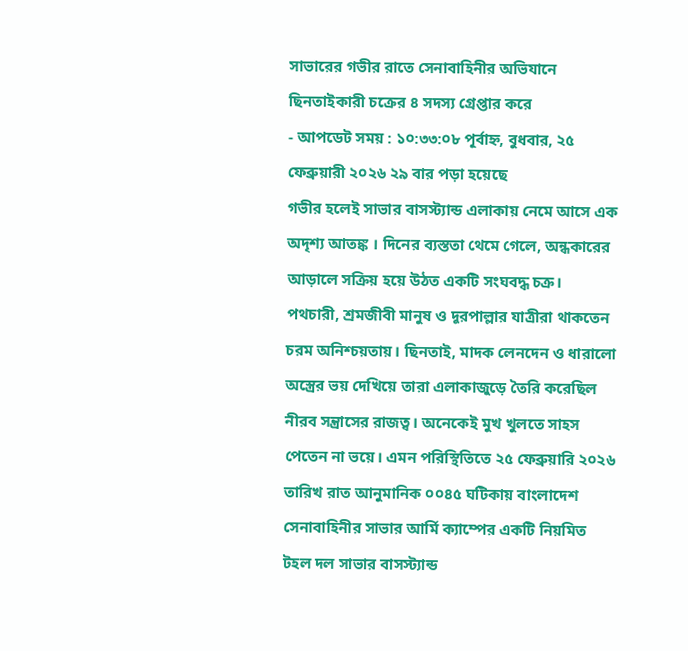সাভারের গভীর রাতে সেনাবাহিনীর অভিযানে ছিনতাইকারী চক্রের ৪ সদস্য গ্রেপ্তার করে
- আপডেট সময় : ১০:৩৩:০৮ পূর্বাহ্ন, বুধবার, ২৫ ফেব্রুয়ারী ২০২৬ ২৯ বার পড়া হয়েছে
গভীর হলেই সাভার বাসস্ট্যান্ড এলাকায় নেমে আসে এক অদৃশ্য আতঙ্ক । দিনের ব্যস্ততা থেমে গেলে, অন্ধকারের আড়ালে সক্রিয় হয়ে উঠত একটি সংঘবদ্ধ চক্র। পথচারী, শ্রমজীবী মানুষ ও দূরপাল্লার যাত্রীরা থাকতেন চরম অনিশ্চয়তায়। ছিনতাই, মাদক লেনদেন ও ধারালো অস্ত্রের ভয় দেখিয়ে তারা এলাকাজুড়ে তৈরি করেছিল নীরব সন্ত্রাসের রাজত্ব। অনেকেই মুখ খুলতে সাহস পেতেন না ভয়ে। এমন পরিস্থিতিতে ২৫ ফেব্রুয়ারি ২০২৬ তারিখ রাত আনুমানিক ০০৪৫ ঘটিকায় বাংলাদেশ সেনাবাহিনীর সাভার আর্মি ক্যাম্পের একটি নিয়মিত টহল দল সাভার বাসস্ট্যান্ড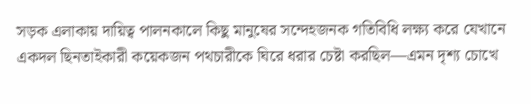সড়ক এলাকায় দায়িত্ব পালনকালে কিছু মানুষের সন্দেহজনক গতিবিধি লক্ষ্য করে যেখানে একদল ছিনতাইকারী কয়েকজন পথচারীকে ঘিরে ধরার চেষ্টা করছিল—এমন দৃশ্য চোখে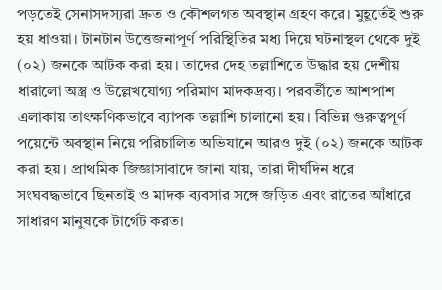পড়তেই সেনাসদস্যরা দ্রুত ও কৌশলগত অবস্থান গ্রহণ করে। মুহূর্তেই শুরু হয় ধাওয়া। টানটান উত্তেজনাপূর্ণ পরিস্থিতির মধ্য দিয়ে ঘটনাস্থল থেকে দুই (০২) জনকে আটক করা হয়। তাদের দেহ তল্লাশিতে উদ্ধার হয় দেশীয় ধারালো অস্ত্র ও উল্লেখযোগ্য পরিমাণ মাদকদ্রব্য। পরবর্তীতে আশপাশ এলাকায় তাৎক্ষণিকভাবে ব্যাপক তল্লাশি চালানো হয়। বিভিন্ন গুরুত্বপূর্ণ পয়েন্টে অবস্থান নিয়ে পরিচালিত অভিযানে আরও দুই (০২) জনকে আটক করা হয়। প্রাথমিক জিজ্ঞাসাবাদে জানা যায়, তারা দীর্ঘদিন ধরে সংঘবদ্ধভাবে ছিনতাই ও মাদক ব্যবসার সঙ্গে জড়িত এবং রাতের আঁধারে সাধারণ মানুষকে টার্গেট করত।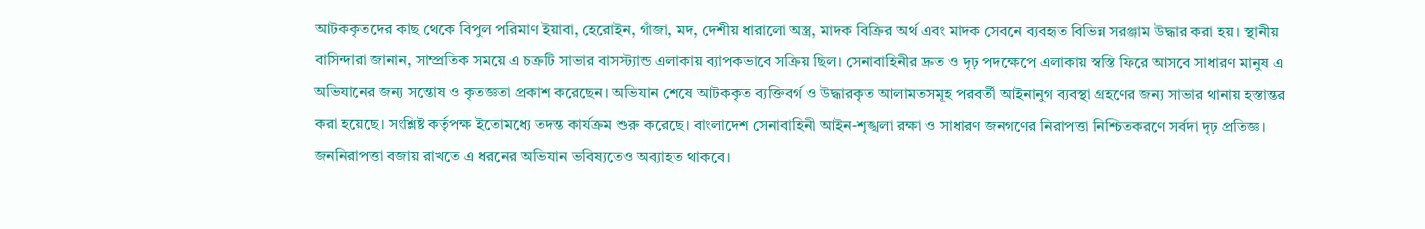আটককৃতদের কাছ থেকে বিপুল পরিমাণ ইয়াবা, হেরোইন, গাঁজা, মদ, দেশীয় ধারালো অস্ত্র, মাদক বিক্রির অর্থ এবং মাদক সেবনে ব্যবহৃত বিভিন্ন সরঞ্জাম উদ্ধার করা হয়। স্থানীয় বাসিন্দারা জানান, সাম্প্রতিক সময়ে এ চক্রটি সাভার বাসস্ট্যান্ড এলাকায় ব্যাপকভাবে সক্রিয় ছিল। সেনাবাহিনীর দ্রুত ও দৃঢ় পদক্ষেপে এলাকায় স্বস্তি ফিরে আসবে সাধারণ মানুষ এ অভিযানের জন্য সন্তোষ ও কৃতজ্ঞতা প্রকাশ করেছেন। অভিযান শেষে আটককৃত ব্যক্তিবর্গ ও উদ্ধারকৃত আলামতসমূহ পরবর্তী আইনানুগ ব্যবস্থা গ্রহণের জন্য সাভার থানায় হস্তান্তর করা হয়েছে। সংশ্লিষ্ট কর্তৃপক্ষ ইতোমধ্যে তদন্ত কার্যক্রম শুরু করেছে। বাংলাদেশ সেনাবাহিনী আইন-শৃঙ্খলা রক্ষা ও সাধারণ জনগণের নিরাপত্তা নিশ্চিতকরণে সর্বদা দৃঢ় প্রতিজ্ঞ। জননিরাপত্তা বজায় রাখতে এ ধরনের অভিযান ভবিষ্যতেও অব্যাহত থাকবে।